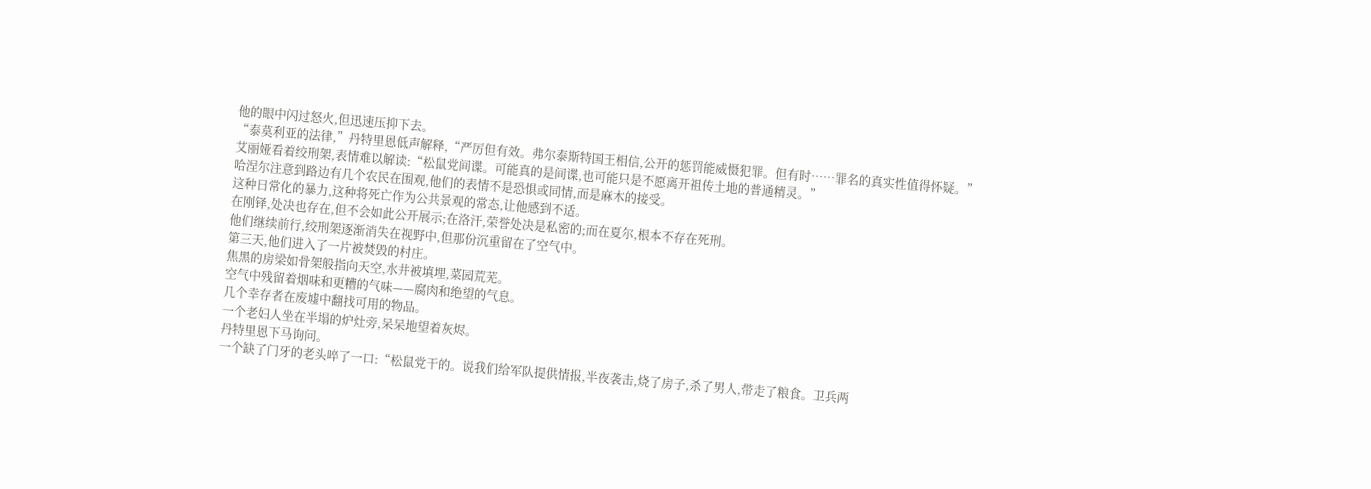他的眼中闪过怒火,但迅速压抑下去。
“泰莫利亚的法律,”丹特里恩低声解释,“严厉但有效。弗尔泰斯特国王相信,公开的惩罚能威慑犯罪。但有时……罪名的真实性值得怀疑。”
艾丽娅看着绞刑架,表情难以解读:“松鼠党间谍。可能真的是间谍,也可能只是不愿离开祖传土地的普通精灵。”
哈涅尔注意到路边有几个农民在围观,他们的表情不是恐惧或同情,而是麻木的接受。
这种日常化的暴力,这种将死亡作为公共景观的常态,让他感到不适。
在刚铎,处决也存在,但不会如此公开展示;在洛汗,荣誉处决是私密的;而在夏尔,根本不存在死刑。
他们继续前行,绞刑架逐渐消失在视野中,但那份沉重留在了空气中。
第三天,他们进入了一片被焚毁的村庄。
焦黑的房梁如骨架般指向天空,水井被填埋,菜园荒芜。
空气中残留着烟味和更糟的气味——腐肉和绝望的气息。
几个幸存者在废墟中翻找可用的物品。
一个老妇人坐在半塌的炉灶旁,呆呆地望着灰烬。
丹特里恩下马询问。
一个缺了门牙的老头啐了一口:“松鼠党干的。说我们给军队提供情报,半夜袭击,烧了房子,杀了男人,带走了粮食。卫兵两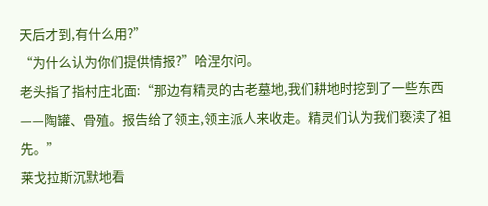天后才到,有什么用?”
“为什么认为你们提供情报?”哈涅尔问。
老头指了指村庄北面:“那边有精灵的古老墓地,我们耕地时挖到了一些东西——陶罐、骨殖。报告给了领主,领主派人来收走。精灵们认为我们亵渎了祖先。”
莱戈拉斯沉默地看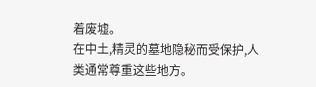着废墟。
在中土,精灵的墓地隐秘而受保护,人类通常尊重这些地方。